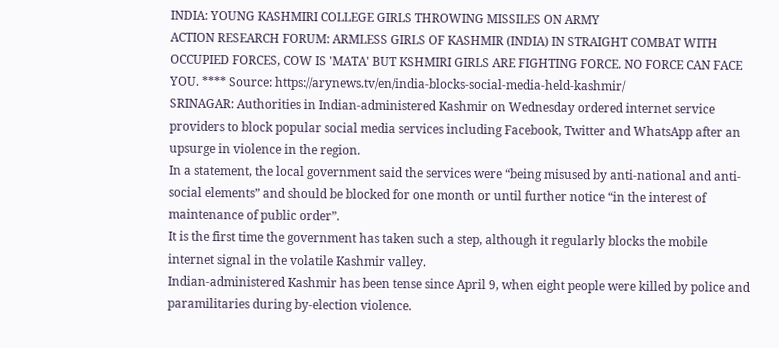INDIA: YOUNG KASHMIRI COLLEGE GIRLS THROWING MISSILES ON ARMY
ACTION RESEARCH FORUM: ARMLESS GIRLS OF KASHMIR (INDIA) IN STRAIGHT COMBAT WITH OCCUPIED FORCES, COW IS 'MATA' BUT KSHMIRI GIRLS ARE FIGHTING FORCE. NO FORCE CAN FACE YOU. **** Source: https://arynews.tv/en/india-blocks-social-media-held-kashmir/
SRINAGAR: Authorities in Indian-administered Kashmir on Wednesday ordered internet service providers to block popular social media services including Facebook, Twitter and WhatsApp after an upsurge in violence in the region.
In a statement, the local government said the services were “being misused by anti-national and anti-social elements” and should be blocked for one month or until further notice “in the interest of maintenance of public order”.
It is the first time the government has taken such a step, although it regularly blocks the mobile internet signal in the volatile Kashmir valley.
Indian-administered Kashmir has been tense since April 9, when eight people were killed by police and paramilitaries during by-election violence.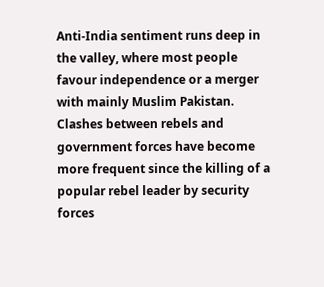Anti-India sentiment runs deep in the valley, where most people favour independence or a merger with mainly Muslim Pakistan.
Clashes between rebels and government forces have become more frequent since the killing of a popular rebel leader by security forces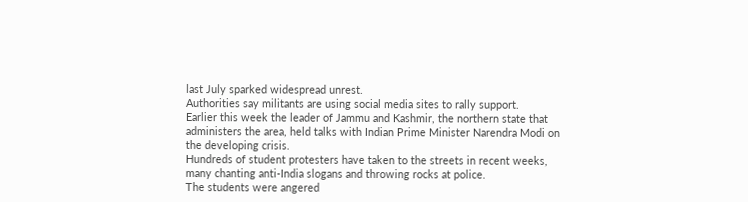last July sparked widespread unrest.
Authorities say militants are using social media sites to rally support.
Earlier this week the leader of Jammu and Kashmir, the northern state that administers the area, held talks with Indian Prime Minister Narendra Modi on the developing crisis.
Hundreds of student protesters have taken to the streets in recent weeks, many chanting anti-India slogans and throwing rocks at police.
The students were angered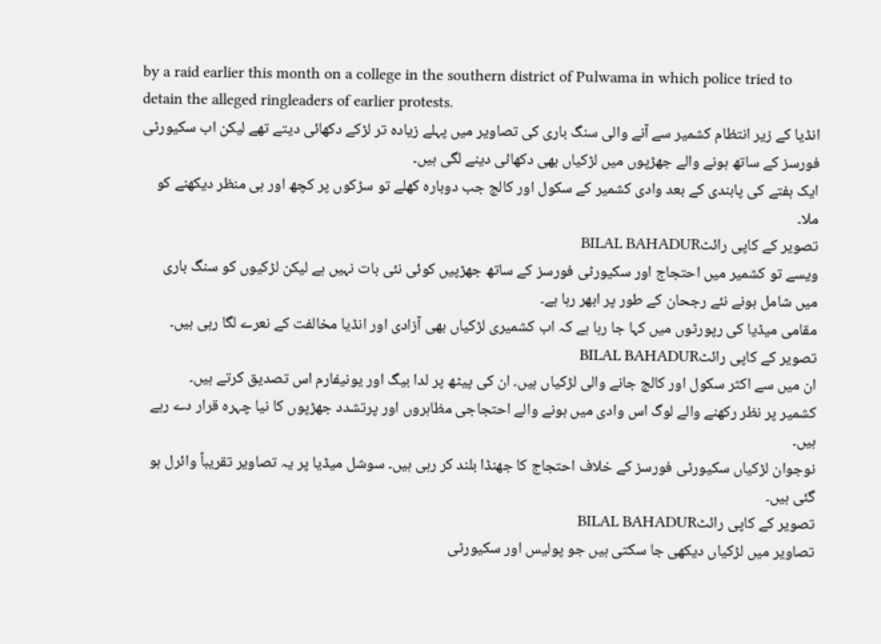by a raid earlier this month on a college in the southern district of Pulwama in which police tried to detain the alleged ringleaders of earlier protests.
انڈیا کے زیر انتظام کشمیر سے آنے والی سنگ باری کی تصاویر میں پہلے زیادہ تر لڑکے دکھائی دیتے تھے لیکن اب سکیورٹی فورسز کے ساتھ ہونے والے جھڑپوں میں لڑکیاں بھی دکھائی دینے لگی ہیں۔
ایک ہفتے کی پابندی کے بعد وادی کشمیر کے سکول اور کالج جب دوبارہ کھلے تو سڑکوں پر کچھ اور ہی منظر دیکھنے کو ملا۔
تصویر کے کاپی رائٹBILAL BAHADUR
ویسے تو کشمیر میں احتجاج اور سکیورٹی فورسز کے ساتھ جھڑپیں کوئی نئی بات نہیں ہے لیکن لڑکیوں کو سنگ باری میں شامل ہونے نئے رجحان کے طور پر ابھر رہا ہے۔
مقامی میڈیا کی رپورٹوں میں کہا جا رہا ہے کہ اب کشمیری لڑکیاں بھی آزادی اور انڈیا مخالفت کے نعرے لگا رہی ہیں۔
تصویر کے کاپی رائٹBILAL BAHADUR
ان میں سے اکثر سکول اور کالج جانے والی لڑکیاں ہیں۔ ان کی پیٹھ پر لدا بیگ اور یونیفارم اس تصدیق کرتے ہیں۔
کشمیر پر نظر رکھنے والے لوگ اس وادی میں ہونے والے احتجاجی مظاہروں اور پرتشدد جھڑپوں کا نیا چہرہ قرار دے رہے ہیں۔
نوجوان لڑکیاں سکیورٹی فورسز کے خلاف احتجاج کا جھنڈا بلند کر رہی ہیں۔ سوشل میڈیا پر یہ تصاویر تقریباً وائرل ہو گئی ہیں۔
تصویر کے کاپی رائٹBILAL BAHADUR
تصاویر میں لڑکیاں دیکھی جا سکتی ہیں جو پولیس اور سکیورٹی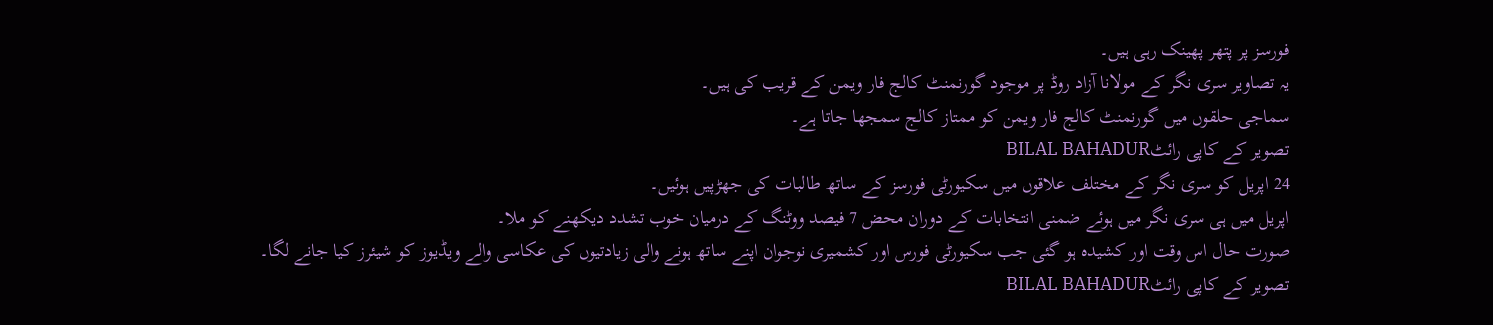فورسز پر پتھر پھینک رہی ہیں۔
یہ تصاویر سری نگر کے مولانا آزاد روڈ پر موجود گورنمنٹ کالج فار ویمن کے قریب کی ہیں۔
سماجی حلقوں میں گورنمنٹ کالج فار ویمن کو ممتاز کالج سمجھا جاتا ہے۔
تصویر کے کاپی رائٹBILAL BAHADUR
24 اپریل کو سری نگر کے مختلف علاقوں میں سکیورٹی فورسز کے ساتھ طالبات کی جھڑپیں ہوئیں۔
اپریل میں ہی سری نگر میں ہوئے ضمنی انتخابات کے دوران محض 7 فیصد ووٹنگ کے درمیان خوب تشدد دیکھنے کو ملا۔
صورت حال اس وقت اور کشیدہ ہو گئی جب سکیورٹی فورس اور کشمیری نوجوان اپنے ساتھ ہونے والی زیادتیوں کی عکاسی والے ویڈیوز کو شیئرز کیا جانے لگا۔
تصویر کے کاپی رائٹBILAL BAHADUR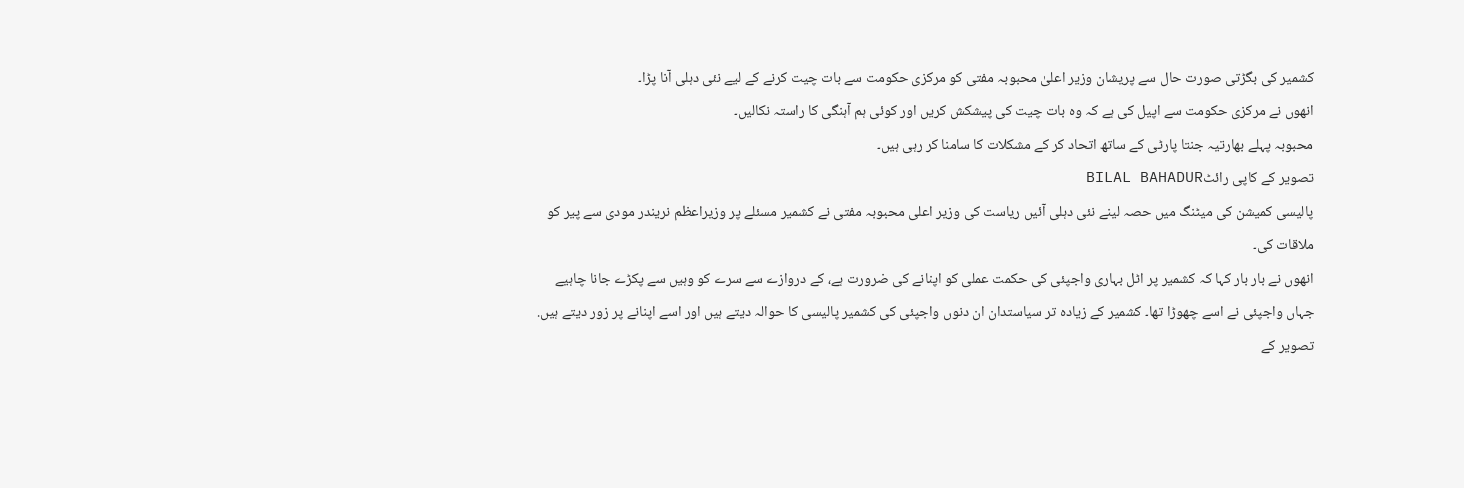کشمیر کی بگڑتی صورت حال سے پریشان وزیر اعلیٰ محبوبہ مفتی کو مرکزی حکومت سے بات چیت کرنے کے لیے نئی دہلی آنا پڑا۔
انھوں نے مرکزی حکومت سے اپیل کی ہے کہ وہ بات چیت کی پیشکش کریں اور کوئی ہم آہنگی کا راستہ نکالیں۔
محبوبہ پہلے بھارتیہ جنتا پارٹی کے ساتھ اتحاد کر کے مشکلات کا سامنا کر رہی ہیں۔
تصویر کے کاپی رائٹBILAL BAHADUR
پالیسی کمیشن کی میٹنگ میں حصہ لینے نئی دہلی آئیں ریاست کی وزیر اعلی محبوبہ مفتی نے کشمیر مسئلے پر وزیراعظم نریندر مودی سے پیر کو ملاقات کی۔
انھوں نے بار بار کہا کہ کشمیر پر اٹل بہاری واجپئی کی حکمت عملی کو اپنانے کی ضرورت ہے، کے دروازے سے سرے کو وہیں سے پکڑے جانا چاہیے جہاں واجپئی نے اسے چھوڑا تھا۔ کشمیر کے زیادہ تر سیاستدان ان دنوں واجپئی کی کشمیر پالیسی کا حوالہ دیتے ہیں اور اسے اپنانے پر زور دیتے ہیں.
تصویر کے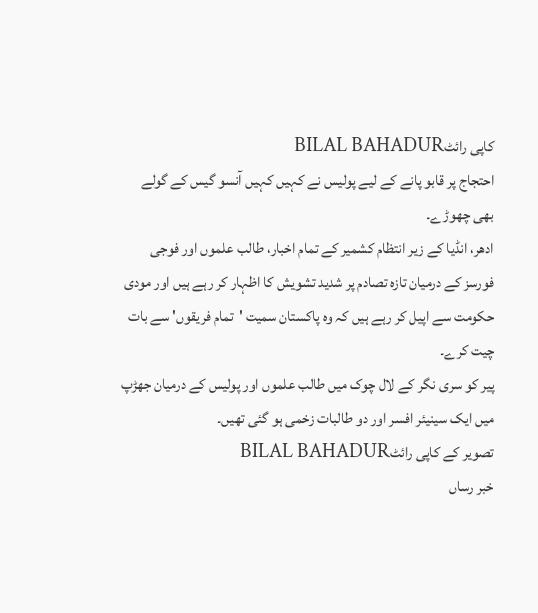کاپی رائٹBILAL BAHADUR
احتجاج پر قابو پانے کے لیے پولیس نے کہیں کہیں آنسو گیس کے گولے بھی چھوڑے۔
ادھر، انڈیا کے زیر انتظام کشمیر کے تمام اخبار، طالب علموں اور فوجی فورسز کے درمیان تازہ تصادم پر شدید تشویش کا اظہار کر رہے ہیں اور مودی حکومت سے اپیل کر رہے ہیں کہ وہ پاکستان سمیت 'تمام فریقوں' سے بات چیت کرے۔
پیر کو سری نگر کے لال چوک میں طالب علموں اور پولیس کے درمیان جھڑپ میں ایک سینیئر افسر اور دو طالبات زخمی ہو گئی تھیں۔
تصویر کے کاپی رائٹBILAL BAHADUR
خبر رساں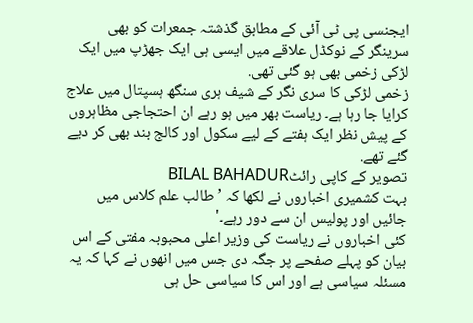ایجنسی پی ٹی آئی کے مطابق گذشتہ جمعرات کو بھی سرینگر کے نوكڈل علاقے میں ایسی ہی ایک جھڑپ میں ایک لڑکی زخمی بھی ہو گئی تھی.
زخمی لڑکی کا سری نگر کے شیف ہری سنگھ ہسپتال میں علاج کرایا جا رہا ہے۔ ریاست بھر میں ہو رہے ان احتجاجی مظاہروں کے پیش نظر ایک ہفتے کے لیے سکول اور کالج بند بھی کر دیے گئے تھے.
تصویر کے کاپی رائٹBILAL BAHADUR
بہت کشمیری اخباروں نے لکھا کہ ’طالب علم کلاس میں جائیں اور پولیس ان سے دور رہے۔'
کئی اخباروں نے ریاست کی وزیر اعلی محبوبہ مفتی کے اس بیان کو پہلے صفحے پر جگہ دی جس میں انھوں نے کہا کہ یہ مسئلہ سیاسی ہے اور اس کا سیاسی حل ہی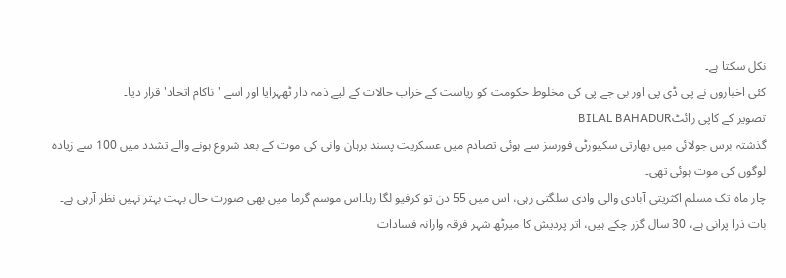نکل سکتا ہے۔
کئی اخباروں نے پی ڈی پی اور بی جے پی کی مخلوط حکومت کو ریاست کے خراب حالات کے لیے ذمہ دار ٹھہرایا اور اسے 'ناکام اتحاد' قرار دیا۔
تصویر کے کاپی رائٹBILAL BAHADUR
گذشتہ برس جولائی میں بھارتی سکیورٹی فورسز سے ہوئی تصادم میں عسکریت پسند برہان وانی کی موت کے بعد شروع ہونے والے تشدد میں 100 سے زیادہ لوگوں کی موت ہوئی تھی۔
چار ماہ تک مسلم اکثریتی آبادی والی وادی سلگتی رہی، اس میں 55 دن تو کرفیو لگا رہا۔اس موسم گرما میں بھی صورت حال بہت بہتر نہیں نظر آرہی ہے۔
بات ذرا پرانی ہے، 30 سال گزر چکے ہیں، اتر پردیش کا میرٹھ شہر فرقہ وارانہ فسادات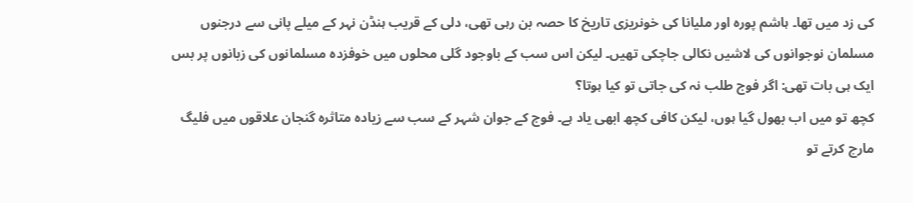کی زد میں تھا۔ ہاشم پورہ اور ملیانا کی خونریزی تاریخ کا حصہ بن رہی تھی، دلی کے قریب ہنڈن نہر کے میلے پانی سے درجنوں مسلمان نوجوانوں کی لاشیں نکالی جاچکی تھیں۔ لیکن اس سب کے باوجود گلی محلوں میں خوفزدہ مسلمانوں کی زبانوں پر بس ایک ہی بات تھی: اگر فوج طلب نہ کی جاتی تو کیا ہوتا؟
کچھ تو میں اب بھول گیا ہوں، لیکن کافی کچھ ابھی یاد ہے۔ فوج کے جوان شہر کے سب سے زیادہ متاثرہ گنجان علاقوں میں فلیگ مارچ کرتے تو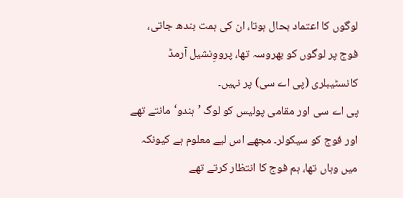لوگوں کا اعتماد بحال ہوتا، ان کی ہمت بندھ جاتی، فوج پر لوگوں کو بھروسہ تھا، پرووِنشیل آرمڈ کانسٹیبلری (پی اے سی) پر نہیں۔
پی اے سی اور مقامی پولیس کو لوگ ’ہندو‘ مانتے تھے اور فوج کو سیکولر۔ مجھے اس لیے معلوم ہے کیونکہ میں وہاں تھا، ہم فوج کا انتظار کرتے تھے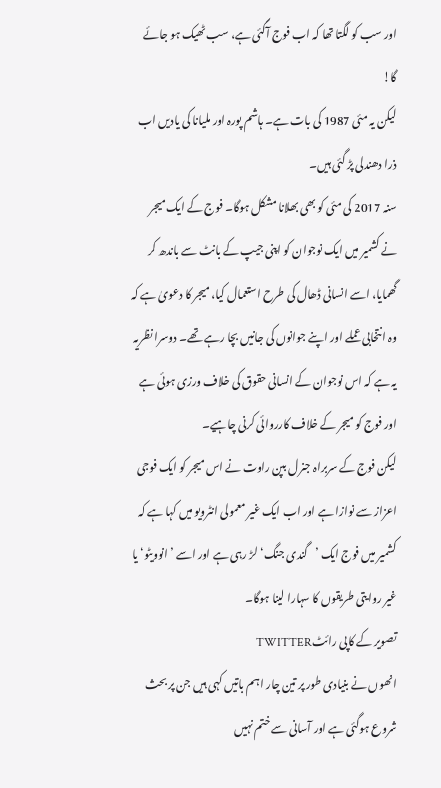اور سب کو لگتا تھا کہ اب فوج آگئی ہے، سب ٹھیک ہو جائے گا!
لیکن یہ مئی 1987 کی بات ہے۔ ہاشم پورہ اور ملیانا کی یادیں اب ذرا دھندلی پڑ گئی ہیں۔
سنہ 2017 کی مئی کو بھی بھلانا مشکل ہوگا۔ فوج کے ایک میجر نے کشمیر میں ایک نوجوان کو اپنی جیپ کے بانٹ سے باندھ کر گھمایا، اسے انسانی ڈھال کی طرح استعمال کیا، میجر کا دعویٰ ہے کہ وہ انتخابی عملے اور اپنے جوانوں کی جانیں بچا رہے تھے۔ دوسرا نظریہ یہ ہے کہ اس نوجوان کے انسانی حقوق کی خلاف ورزی ہوئی ہے اور فوج کو میجر کے خلاف کارروائی کرنی چاہیے۔
لیکن فوج کے سربراہ جنرل بپن راوت نے اس میجر کو ایک فوجی اعزاز سے نوازا ہے اور اب ایک غیر معمولی انٹرویو میں کہا ہے کہ کشمیر میں فوج ایک ’گندی جنگ‘ لڑ رہی ہے اور اسے ’انوویٹو‘ یا غیر روایتی طریقوں کا سہارا لینا ہوگا۔
تصویر کے کاپی رائٹTWITTER
انھوں نے بنیادی طور پر تین چار اہم باتیں کہی ہیں جن پر بحث شروع ہوگئی ہے اور آسانی سے ختم نہیں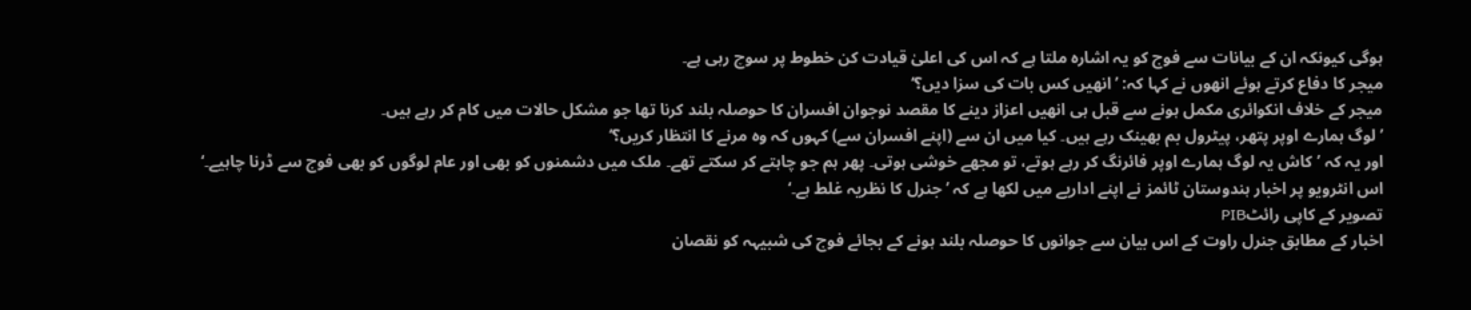ہوگی کیونکہ ان کے بیانات سے فوج کو یہ اشارہ ملتا ہے کہ اس کی اعلیٰ قیادت کن خطوط پر سوچ رہی ہے۔
میجر کا دفاع کرتے ہوئے انھوں نے کہا کہ: ’انھیں کس بات کی سزا دیں؟‘
میجر کے خلاف انکوائری مکمل ہونے سے قبل ہی انھیں اعزاز دینے کا مقصد نوجوان افسران کا حوصلہ بلند کرنا تھا جو مشکل حالات میں کام کر رہے ہیں۔
’لوگ ہمارے اوپر پتھر، پیٹرول بم بھینک رہے ہیں۔ کیا میں ان سے (اپنے افسران سے) کہوں کہ وہ مرنے کا انتظار کریں؟‘
اور یہ کہ ’کاش یہ لوگ ہمارے اوپر فائرنگ کر رہے ہوتے، تو مجھے خوشی ہوتی۔ پھر ہم جو چاہتے کر سکتے تھے۔ ملک میں دشمنوں کو بھی اور عام لوگوں کو بھی فوج سے ڈرنا چاہیے۔‘
اس انٹرویو پر اخبار ہندوستان ٹائمز نے اپنے اداریے میں لکھا ہے کہ ’جنرل کا نظریہ غلط ہے۔‘
تصویر کے کاپی رائٹPIB
اخبار کے مطابق جنرل راوت کے اس بیان سے جوانوں کا حوصلہ بلند ہونے کے بجائے فوج کی شبیہہ کو نقصان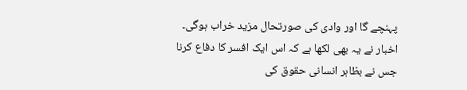پہنچے گا اور وادی کی صورتحال مزید خراب ہوگی۔
اخبار نے یہ بھی لکھا ہے کہ اس ایک افسر کا دفاع کرنا جس نے بظاہر انسانی حقوق کی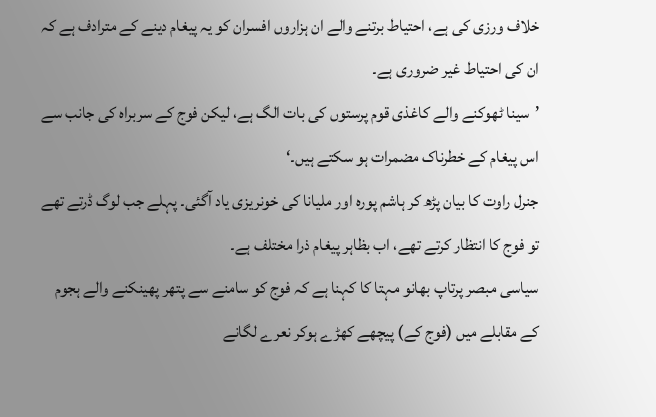خلاف ورزی کی ہے، احتیاط برتنے والے ان ہزاروں افسران کو یہ پیغام دینے کے مترادف ہے کہ ان کی احتیاط غیر ضروری ہے۔
’سینا ٹھوکنے والے کاغذی قوم پرستوں کی بات الگ ہے، لیکن فوج کے سربراہ کی جانب سے اس پیغام کے خطرناک مضمرات ہو سکتے ہیں۔‘
جنرل راوت کا بیان پڑھ کر ہاشم پورہ اور ملیانا کی خونریزی یاد آگئی۔ پہلے جب لوگ ڈرتے تھے تو فوج کا انتظار کرتے تھے، اب بظاہر پیغام ذرا مختلف ہے۔
سیاسی مبصر پرتاپ بھانو مہتا کا کہنا ہے کہ فوج کو سامنے سے پتھر پھینکنے والے ہجوم کے مقابلے میں (فوج کے) پیچھے کھڑے ہوکر نعرے لگانے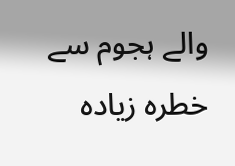والے ہجوم سے خطرہ زیادہ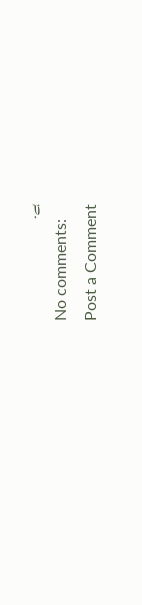ہے۔
No comments:
Post a Comment